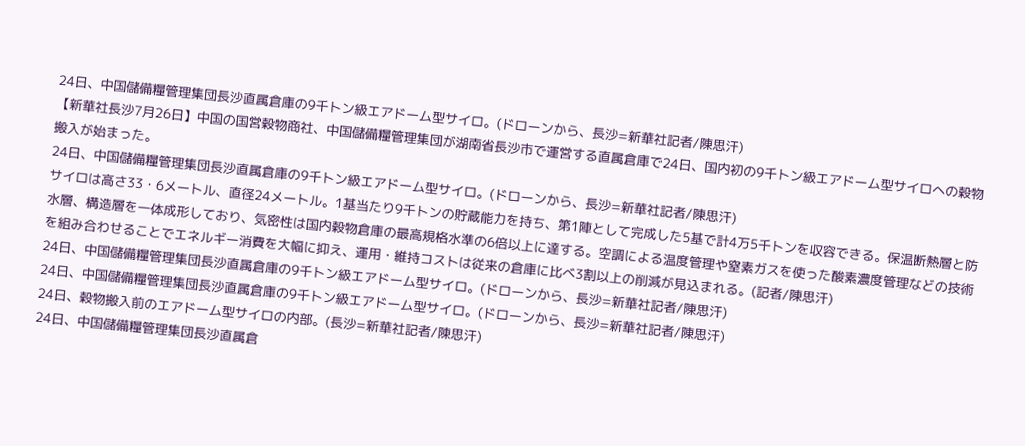24日、中国儲備糧管理集団長沙直属倉庫の9千トン級エアドーム型サイロ。(ドローンから、長沙=新華社記者/陳思汗)
【新華社長沙7月26日】中国の国営穀物商社、中国儲備糧管理集団が湖南省長沙市で運営する直属倉庫で24日、国内初の9千トン級エアドーム型サイロへの穀物搬入が始まった。
24日、中国儲備糧管理集団長沙直属倉庫の9千トン級エアドーム型サイロ。(ドローンから、長沙=新華社記者/陳思汗)
サイロは高さ33・6メートル、直径24メートル。1基当たり9千トンの貯蔵能力を持ち、第1陣として完成した5基で計4万5千トンを収容できる。保温断熱層と防水層、構造層を一体成形しており、気密性は国内穀物倉庫の最高規格水準の6倍以上に達する。空調による温度管理や窒素ガスを使った酸素濃度管理などの技術を組み合わせることでエネルギー消費を大幅に抑え、運用・維持コストは従来の倉庫に比べ3割以上の削減が見込まれる。(記者/陳思汗)
24日、中国儲備糧管理集団長沙直属倉庫の9千トン級エアドーム型サイロ。(ドローンから、長沙=新華社記者/陳思汗)
24日、中国儲備糧管理集団長沙直属倉庫の9千トン級エアドーム型サイロ。(ドローンから、長沙=新華社記者/陳思汗)
24日、穀物搬入前のエアドーム型サイロの内部。(長沙=新華社記者/陳思汗)
24日、中国儲備糧管理集団長沙直属倉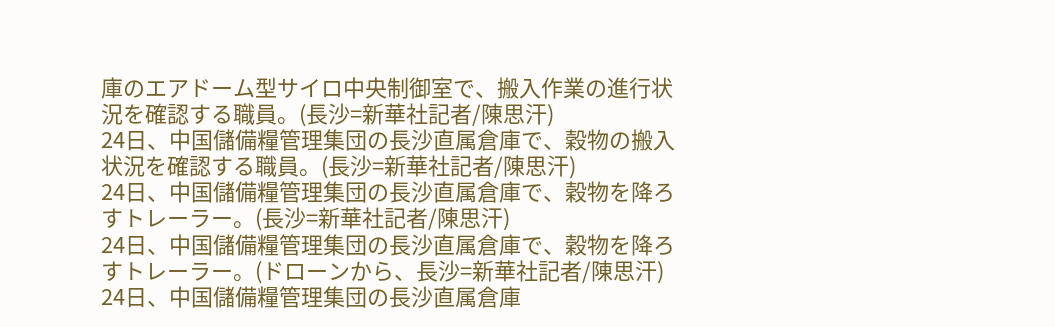庫のエアドーム型サイロ中央制御室で、搬入作業の進行状況を確認する職員。(長沙=新華社記者/陳思汗)
24日、中国儲備糧管理集団の長沙直属倉庫で、穀物の搬入状況を確認する職員。(長沙=新華社記者/陳思汗)
24日、中国儲備糧管理集団の長沙直属倉庫で、穀物を降ろすトレーラー。(長沙=新華社記者/陳思汗)
24日、中国儲備糧管理集団の長沙直属倉庫で、穀物を降ろすトレーラー。(ドローンから、長沙=新華社記者/陳思汗)
24日、中国儲備糧管理集団の長沙直属倉庫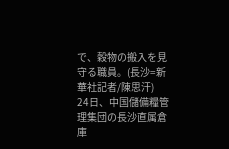で、穀物の搬入を見守る職員。(長沙=新華社記者/陳思汗)
24日、中国儲備糧管理集団の長沙直属倉庫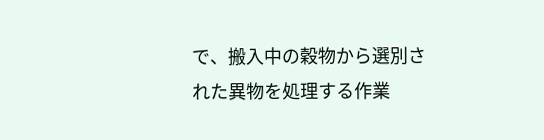で、搬入中の穀物から選別された異物を処理する作業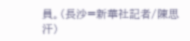員。(長沙=新華社記者/陳思汗)